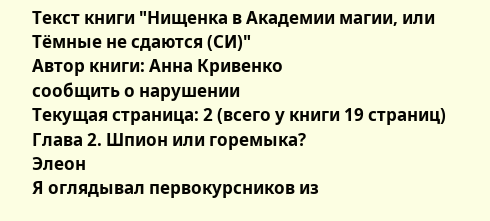Текст книги "Нищенка в Академии магии, или Тёмные не сдаются (СИ)"
Автор книги: Анна Кривенко
сообщить о нарушении
Текущая страница: 2 (всего у книги 19 страниц)
Глава 2. Шпион или горемыка?
Элеон
Я оглядывал первокурсников из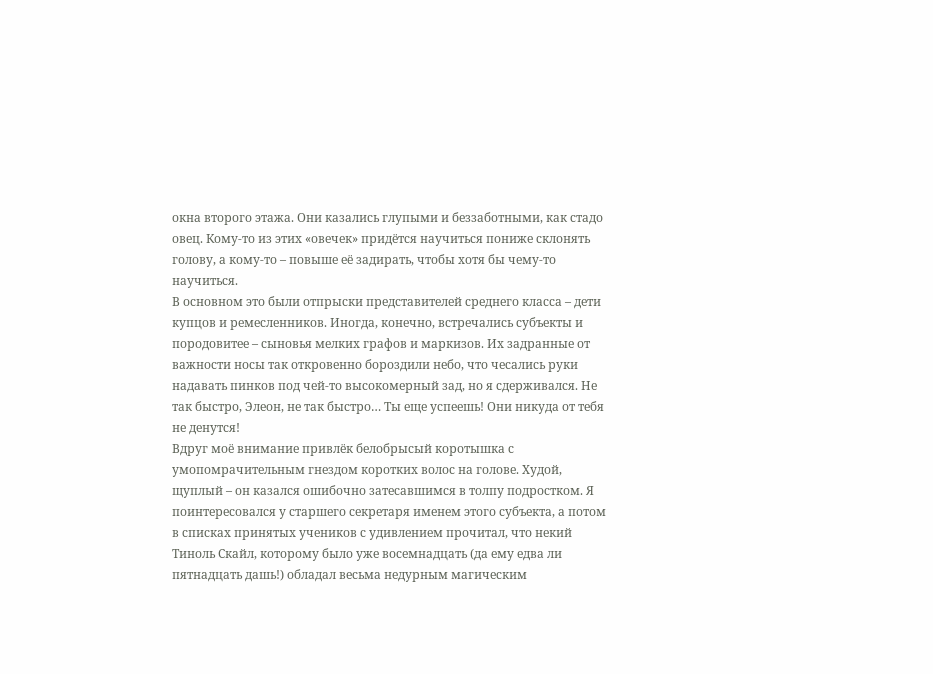окна второго этажа. Они казались глупыми и беззаботными, как стадо овец. Кому-то из этих «овечек» придётся научиться пониже склонять голову, а кому-то – повыше её задирать, чтобы хотя бы чему-то научиться.
В основном это были отпрыски представителей среднего класса – дети купцов и ремесленников. Иногда, конечно, встречались субъекты и породовитее – сыновья мелких графов и маркизов. Их задранные от важности носы так откровенно бороздили небо, что чесались руки надавать пинков под чей-то высокомерный зад, но я сдерживался. Не так быстро, Элеон, не так быстро… Ты еще успеешь! Они никуда от тебя не денутся!
Вдруг моё внимание привлёк белобрысый коротышка с умопомрачительным гнездом коротких волос на голове. Худой, щуплый – он казался ошибочно затесавшимся в толпу подростком. Я поинтересовался у старшего секретаря именем этого субъекта, а потом в списках принятых учеников с удивлением прочитал, что некий Тиноль Скайл, которому было уже восемнадцать (да ему едва ли пятнадцать дашь!) обладал весьма недурным магическим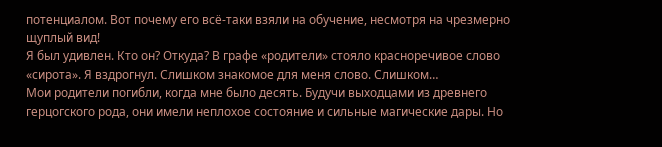потенциалом. Вот почему его всё-таки взяли на обучение, несмотря на чрезмерно щуплый вид!
Я был удивлен. Кто он? Откуда? В графе «родители» стояло красноречивое слово «сирота». Я вздрогнул. Слишком знакомое для меня слово. Слишком…
Мои родители погибли, когда мне было десять. Будучи выходцами из древнего герцогского рода, они имели неплохое состояние и сильные магические дары. Но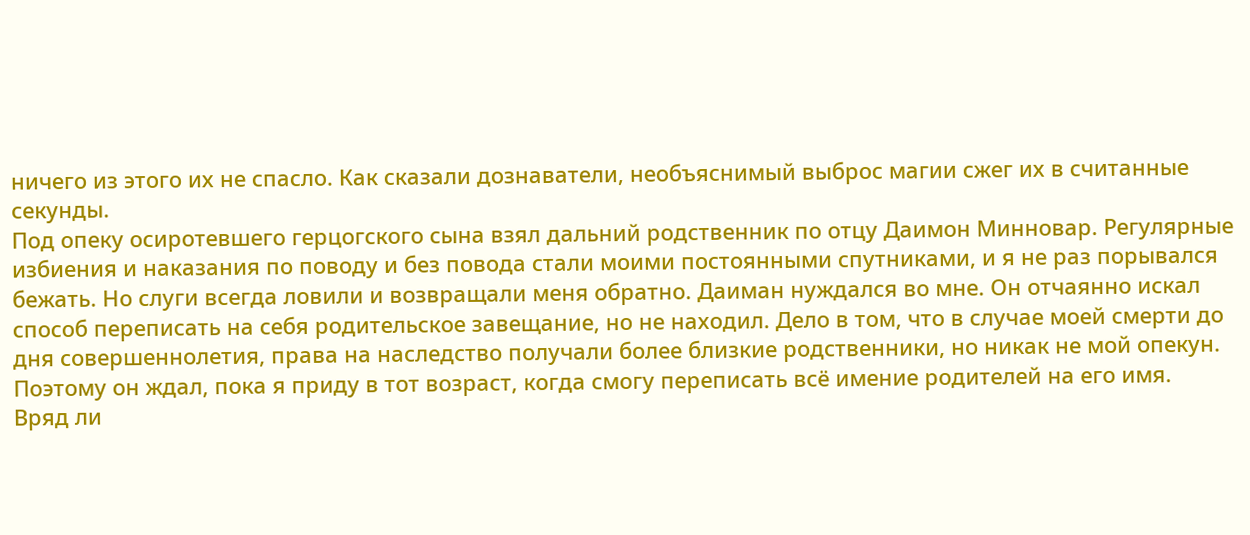ничего из этого их не спасло. Как сказали дознаватели, необъяснимый выброс магии сжег их в считанные секунды.
Под опеку осиротевшего герцогского сына взял дальний родственник по отцу Даимон Минновар. Регулярные избиения и наказания по поводу и без повода стали моими постоянными спутниками, и я не раз порывался бежать. Но слуги всегда ловили и возвращали меня обратно. Даиман нуждался во мне. Он отчаянно искал способ переписать на себя родительское завещание, но не находил. Дело в том, что в случае моей смерти до дня совершеннолетия, права на наследство получали более близкие родственники, но никак не мой опекун. Поэтому он ждал, пока я приду в тот возраст, когда смогу переписать всё имение родителей на его имя.
Вряд ли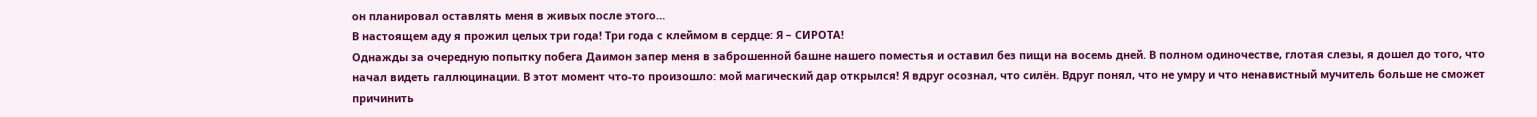он планировал оставлять меня в живых после этого…
В настоящем аду я прожил целых три года! Три года с клеймом в сердце: Я – СИРОТА!
Однажды за очередную попытку побега Даимон запер меня в заброшенной башне нашего поместья и оставил без пищи на восемь дней. В полном одиночестве, глотая слезы, я дошел до того, что начал видеть галлюцинации. В этот момент что-то произошло: мой магический дар открылся! Я вдруг осознал, что силён. Вдруг понял, что не умру и что ненавистный мучитель больше не сможет причинить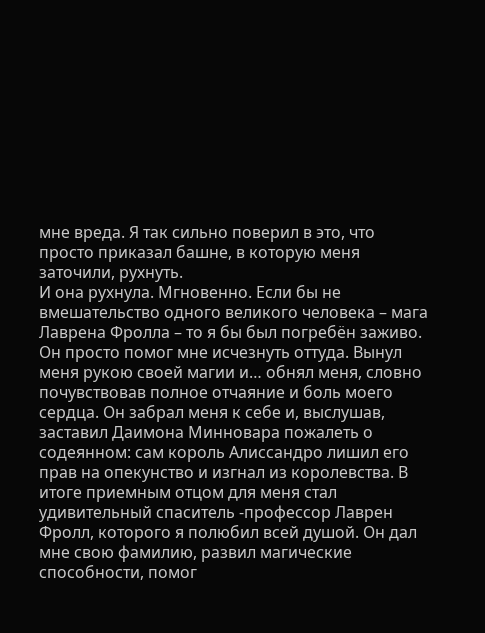мне вреда. Я так сильно поверил в это, что просто приказал башне, в которую меня заточили, рухнуть.
И она рухнула. Мгновенно. Если бы не вмешательство одного великого человека – мага Лаврена Фролла – то я бы был погребён заживо.
Он просто помог мне исчезнуть оттуда. Вынул меня рукою своей магии и… обнял меня, словно почувствовав полное отчаяние и боль моего сердца. Он забрал меня к себе и, выслушав, заставил Даимона Минновара пожалеть о содеянном: сам король Алиссандро лишил его прав на опекунство и изгнал из королевства. В итоге приемным отцом для меня стал удивительный спаситель -профессор Лаврен Фролл, которого я полюбил всей душой. Он дал мне свою фамилию, развил магические способности, помог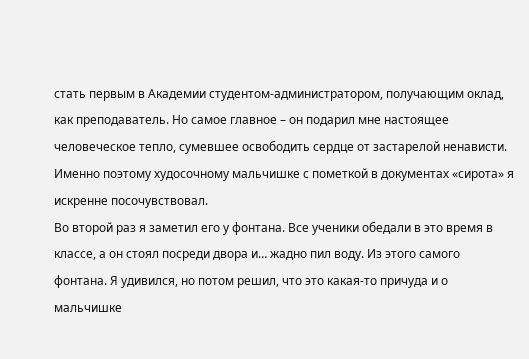стать первым в Академии студентом-администратором, получающим оклад, как преподаватель. Но самое главное – он подарил мне настоящее человеческое тепло, сумевшее освободить сердце от застарелой ненависти.
Именно поэтому худосочному мальчишке с пометкой в документах «сирота» я искренне посочувствовал.
Во второй раз я заметил его у фонтана. Все ученики обедали в это время в классе, а он стоял посреди двора и… жадно пил воду. Из этого самого фонтана. Я удивился, но потом решил, что это какая-то причуда и о мальчишке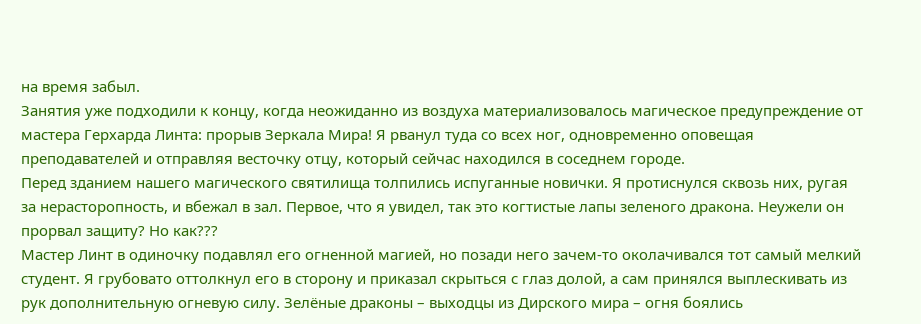на время забыл.
Занятия уже подходили к концу, когда неожиданно из воздуха материализовалось магическое предупреждение от мастера Герхарда Линта: прорыв Зеркала Мира! Я рванул туда со всех ног, одновременно оповещая преподавателей и отправляя весточку отцу, который сейчас находился в соседнем городе.
Перед зданием нашего магического святилища толпились испуганные новички. Я протиснулся сквозь них, ругая за нерасторопность, и вбежал в зал. Первое, что я увидел, так это когтистые лапы зеленого дракона. Неужели он прорвал защиту? Но как???
Мастер Линт в одиночку подавлял его огненной магией, но позади него зачем-то околачивался тот самый мелкий студент. Я грубовато оттолкнул его в сторону и приказал скрыться с глаз долой, а сам принялся выплескивать из рук дополнительную огневую силу. Зелёные драконы – выходцы из Дирского мира – огня боялись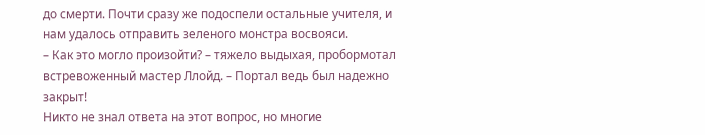до смерти. Почти сразу же подоспели остальные учителя, и нам удалось отправить зеленого монстра восвояси.
– Как это могло произойти? – тяжело выдыхая, пробормотал встревоженный мастер Ллойд. – Портал ведь был надежно закрыт!
Никто не знал ответа на этот вопрос, но многие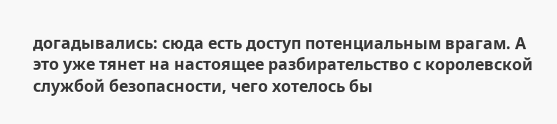догадывались: сюда есть доступ потенциальным врагам. А это уже тянет на настоящее разбирательство с королевской службой безопасности, чего хотелось бы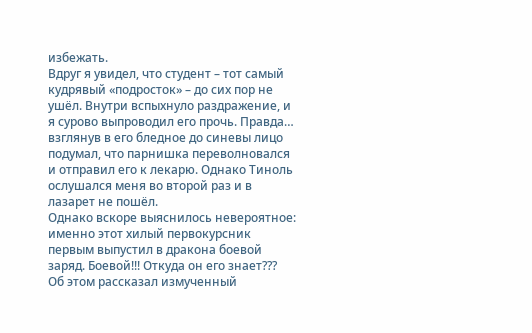избежать.
Вдруг я увидел, что студент – тот самый кудрявый «подросток» – до сих пор не ушёл. Внутри вспыхнуло раздражение, и я сурово выпроводил его прочь. Правда… взглянув в его бледное до синевы лицо подумал, что парнишка переволновался и отправил его к лекарю. Однако Тиноль ослушался меня во второй раз и в лазарет не пошёл.
Однако вскоре выяснилось невероятное: именно этот хилый первокурсник первым выпустил в дракона боевой заряд. Боевой!!! Откуда он его знает???
Об этом рассказал измученный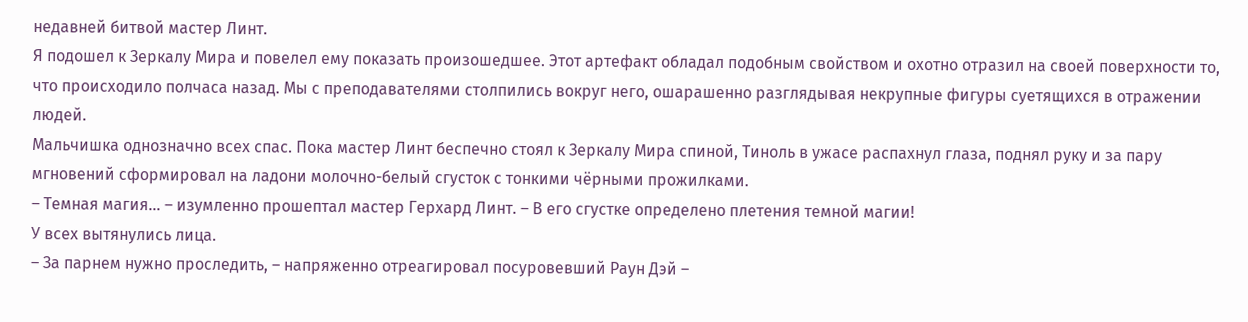недавней битвой мастер Линт.
Я подошел к Зеркалу Мира и повелел ему показать произошедшее. Этот артефакт обладал подобным свойством и охотно отразил на своей поверхности то, что происходило полчаса назад. Мы с преподавателями столпились вокруг него, ошарашенно разглядывая некрупные фигуры суетящихся в отражении людей.
Мальчишка однозначно всех спас. Пока мастер Линт беспечно стоял к Зеркалу Мира спиной, Тиноль в ужасе распахнул глаза, поднял руку и за пару мгновений сформировал на ладони молочно-белый сгусток с тонкими чёрными прожилками.
– Темная магия… – изумленно прошептал мастер Герхард Линт. – В его сгустке определено плетения темной магии!
У всех вытянулись лица.
– За парнем нужно проследить, – напряженно отреагировал посуровевший Раун Дэй –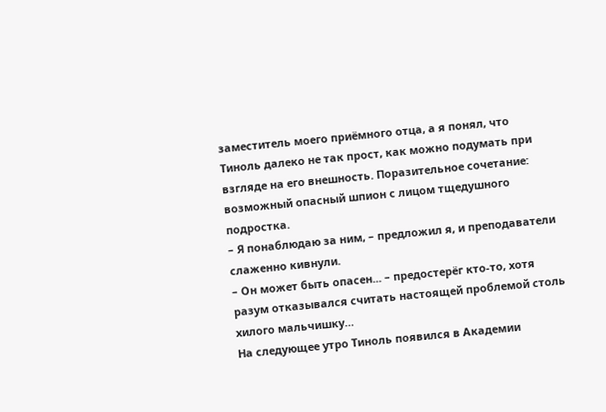заместитель моего приёмного отца, а я понял, что Тиноль далеко не так прост, как можно подумать при взгляде на его внешность. Поразительное сочетание: возможный опасный шпион с лицом тщедушного подростка.
– Я понаблюдаю за ним, – предложил я, и преподаватели слаженно кивнули.
– Он может быть опасен... – предостерёг кто-то, хотя разум отказывался считать настоящей проблемой столь хилого мальчишку…
На следующее утро Тиноль появился в Академии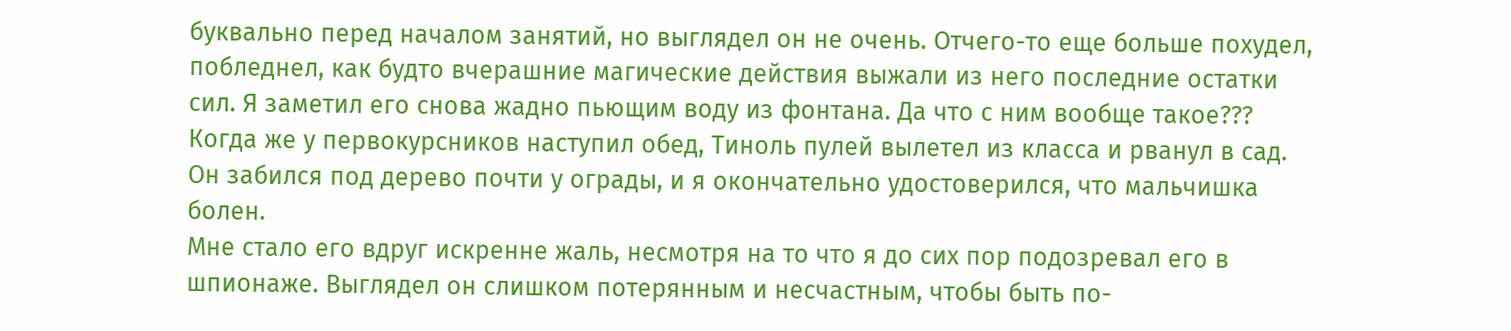буквально перед началом занятий, но выглядел он не очень. Отчего-то еще больше похудел, побледнел, как будто вчерашние магические действия выжали из него последние остатки сил. Я заметил его снова жадно пьющим воду из фонтана. Да что с ним вообще такое???
Когда же у первокурсников наступил обед, Тиноль пулей вылетел из класса и рванул в сад. Он забился под дерево почти у ограды, и я окончательно удостоверился, что мальчишка болен.
Мне стало его вдруг искренне жаль, несмотря на то что я до сих пор подозревал его в шпионаже. Выглядел он слишком потерянным и несчастным, чтобы быть по-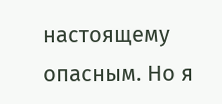настоящему опасным. Но я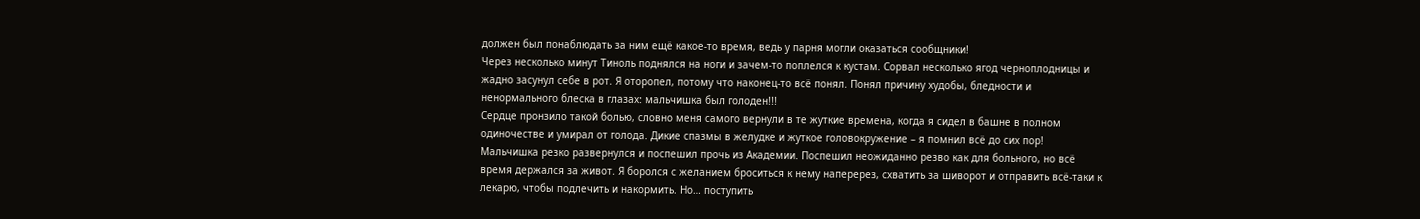должен был понаблюдать за ним ещё какое-то время, ведь у парня могли оказаться сообщники!
Через несколько минут Тиноль поднялся на ноги и зачем-то поплелся к кустам. Сорвал несколько ягод черноплодницы и жадно засунул себе в рот. Я оторопел, потому что наконец-то всё понял. Понял причину худобы, бледности и ненормального блеска в глазах: мальчишка был голоден!!!
Сердце пронзило такой болью, словно меня самого вернули в те жуткие времена, когда я сидел в башне в полном одиночестве и умирал от голода. Дикие спазмы в желудке и жуткое головокружение – я помнил всё до сих пор!
Мальчишка резко развернулся и поспешил прочь из Академии. Поспешил неожиданно резво как для больного, но всё время держался за живот. Я боролся с желанием броситься к нему наперерез, схватить за шиворот и отправить всё-таки к лекарю, чтобы подлечить и накормить. Но… поступить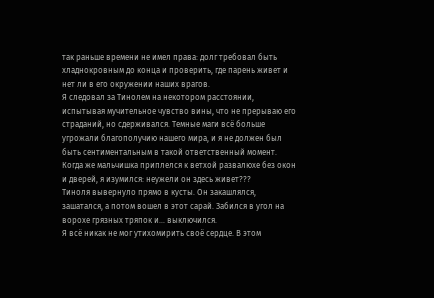так раньше времени не имел права: долг требовал быть хладнокровным до конца и проверить, где парень живет и нет ли в его окружении наших врагов.
Я следовал за Тинолем на некотором расстоянии, испытывая мучительное чувство вины, что не прерываю его страданий, но сдерживался. Темные маги всё больше угрожали благополучию нашего мира, и я не должен был быть сентиментальным в такой ответственный момент.
Когда же мальчишка приплелся к ветхой развалюхе без окон и дверей, я изумился: неужели он здесь живет???
Тиноля вывернуло прямо в кусты. Он закашлялся, зашатался, а потом вошел в этот сарай. Забился в угол на ворохе грязных тряпок и… выключился.
Я всё никак не мог утихомирить своё сердце. В этом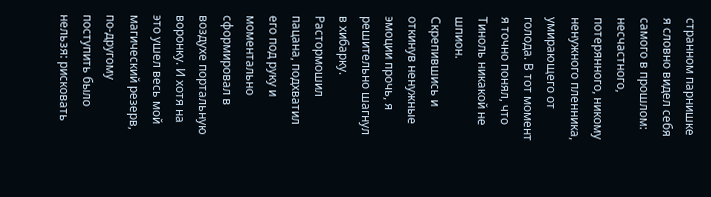странном парнишке я словно видел себя самого в прошлом: несчастного, потерянного, никому ненужного пленника, умирающего от голода. В тот момент я точно понял, что Тиноль никакой не шпион.
Скрепившись и откинув ненужные эмоции прочь, я решительно шагнул в хибарку. Растормошил пацана, подхватил его под руку и моментально сформировал в воздухе портальную воронку. И хотя на это ушел весь мой магический резерв, по-другому поступить было нельзя: рисковать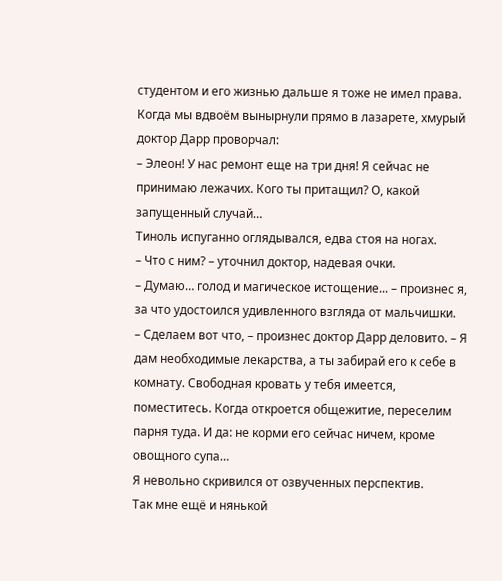студентом и его жизнью дальше я тоже не имел права.
Когда мы вдвоём вынырнули прямо в лазарете, хмурый доктор Дарр проворчал:
– Элеон! У нас ремонт еще на три дня! Я сейчас не принимаю лежачих. Кого ты притащил? О, какой запущенный случай…
Тиноль испуганно оглядывался, едва стоя на ногах.
– Что с ним? – уточнил доктор, надевая очки.
– Думаю… голод и магическое истощение... – произнес я, за что удостоился удивленного взгляда от мальчишки.
– Сделаем вот что, – произнес доктор Дарр деловито. – Я дам необходимые лекарства, а ты забирай его к себе в комнату. Свободная кровать у тебя имеется, поместитесь. Когда откроется общежитие, переселим парня туда. И да: не корми его сейчас ничем, кроме овощного супа…
Я невольно скривился от озвученных перспектив.
Так мне ещё и нянькой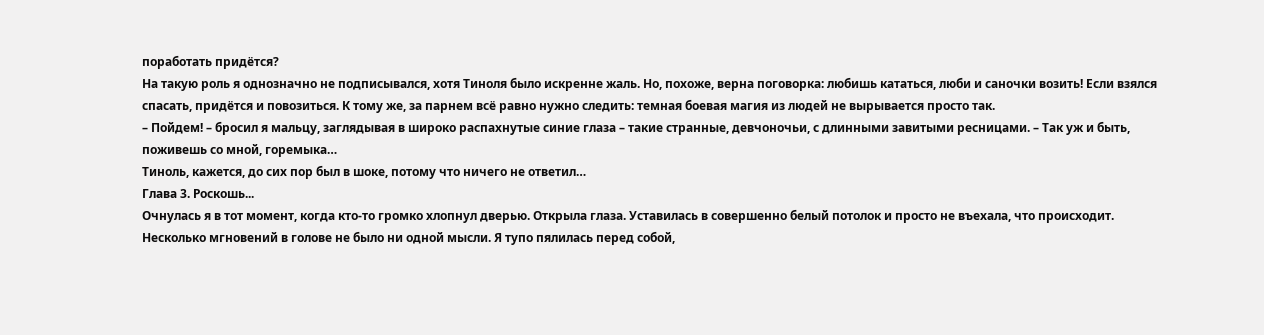поработать придётся?
На такую роль я однозначно не подписывался, хотя Тиноля было искренне жаль. Но, похоже, верна поговорка: любишь кататься, люби и саночки возить! Если взялся спасать, придётся и повозиться. К тому же, за парнем всё равно нужно следить: темная боевая магия из людей не вырывается просто так.
– Пойдем! – бросил я мальцу, заглядывая в широко распахнутые синие глаза – такие странные, девчоночьи, с длинными завитыми ресницами. – Так уж и быть, поживешь со мной, горемыка…
Тиноль, кажется, до сих пор был в шоке, потому что ничего не ответил…
Глава 3. Роскошь...
Очнулась я в тот момент, когда кто-то громко хлопнул дверью. Открыла глаза. Уставилась в совершенно белый потолок и просто не въехала, что происходит.
Несколько мгновений в голове не было ни одной мысли. Я тупо пялилась перед собой,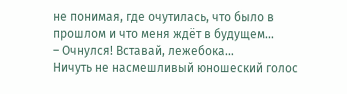не понимая, где очутилась, что было в прошлом и что меня ждёт в будущем…
– Очнулся! Вставай, лежебока…
Ничуть не насмешливый юношеский голос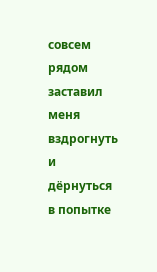совсем рядом заставил меня вздрогнуть и дёрнуться в попытке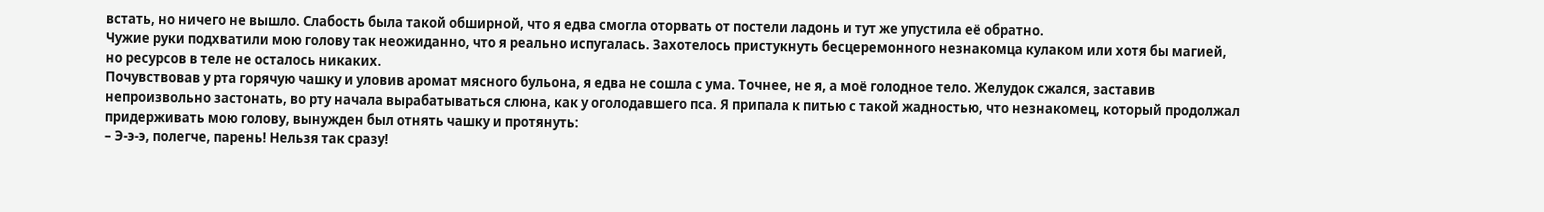встать, но ничего не вышло. Слабость была такой обширной, что я едва смогла оторвать от постели ладонь и тут же упустила её обратно.
Чужие руки подхватили мою голову так неожиданно, что я реально испугалась. Захотелось пристукнуть бесцеремонного незнакомца кулаком или хотя бы магией, но ресурсов в теле не осталось никаких.
Почувствовав у рта горячую чашку и уловив аромат мясного бульона, я едва не сошла с ума. Точнее, не я, а моё голодное тело. Желудок сжался, заставив непроизвольно застонать, во рту начала вырабатываться слюна, как у оголодавшего пса. Я припала к питью с такой жадностью, что незнакомец, который продолжал придерживать мою голову, вынужден был отнять чашку и протянуть:
– Э-э-э, полегче, парень! Нельзя так сразу!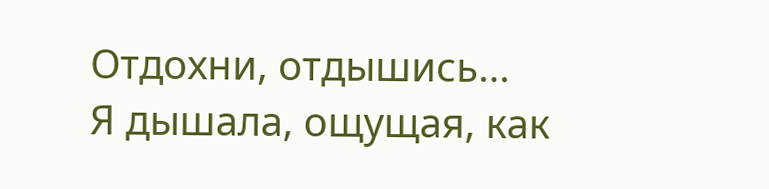Отдохни, отдышись…
Я дышала, ощущая, как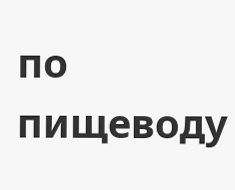по пищеводу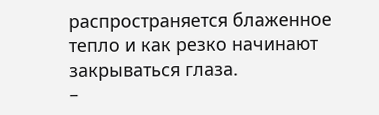распространяется блаженное тепло и как резко начинают закрываться глаза.
–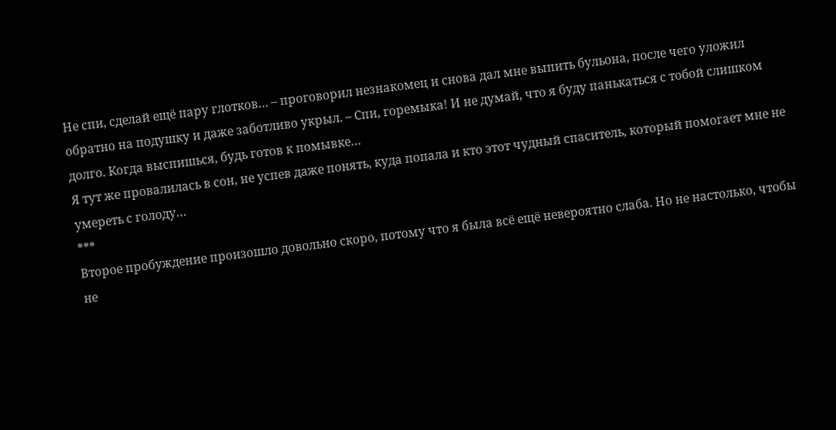Не спи, сделай ещё пару глотков… – проговорил незнакомец и снова дал мне выпить бульона, после чего уложил обратно на подушку и даже заботливо укрыл. – Спи, горемыка! И не думай, что я буду панькаться с тобой слишком долго. Когда выспишься, будь готов к помывке…
Я тут же провалилась в сон, не успев даже понять, куда попала и кто этот чудный спаситель, который помогает мне не умереть с голоду…
***
Второе пробуждение произошло довольно скоро, потому что я была всё ещё невероятно слаба. Но не настолько, чтобы не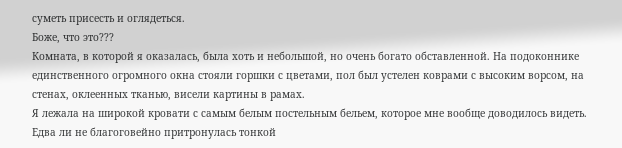суметь присесть и оглядеться.
Боже, что это???
Комната, в которой я оказалась, была хоть и небольшой, но очень богато обставленной. На подоконнике единственного огромного окна стояли горшки с цветами, пол был устелен коврами с высоким ворсом, на стенах, оклеенных тканью, висели картины в рамах.
Я лежала на широкой кровати с самым белым постельным бельем, которое мне вообще доводилось видеть. Едва ли не благоговейно притронулась тонкой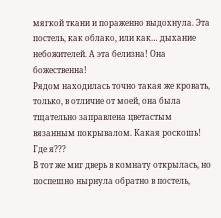мягкой ткани и пораженно выдохнула. Эта постель, как облако, или как… дыхание небожителей. А эта белизна! Она божественна!
Рядом находилась точно такая же кровать, только, в отличие от моей, она была тщательно заправлена цветастым вязанным покрывалом. Какая роскошь!
Где я???
В тот же миг дверь в комнату открылась, но поспешно нырнула обратно в постель,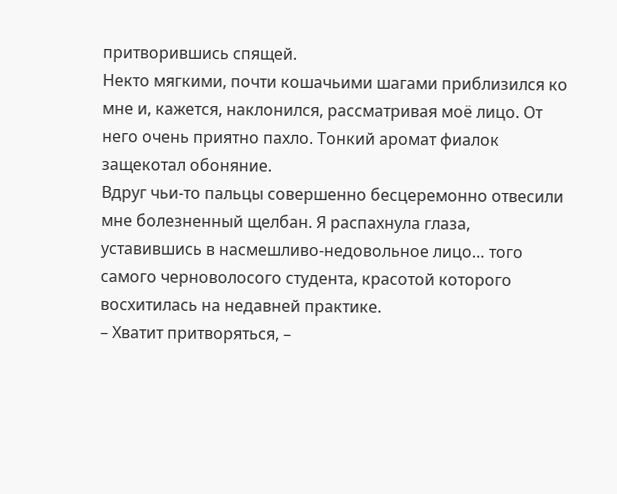притворившись спящей.
Некто мягкими, почти кошачьими шагами приблизился ко мне и, кажется, наклонился, рассматривая моё лицо. От него очень приятно пахло. Тонкий аромат фиалок защекотал обоняние.
Вдруг чьи-то пальцы совершенно бесцеремонно отвесили мне болезненный щелбан. Я распахнула глаза, уставившись в насмешливо-недовольное лицо… того самого черноволосого студента, красотой которого восхитилась на недавней практике.
– Хватит притворяться, –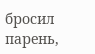бросил парень,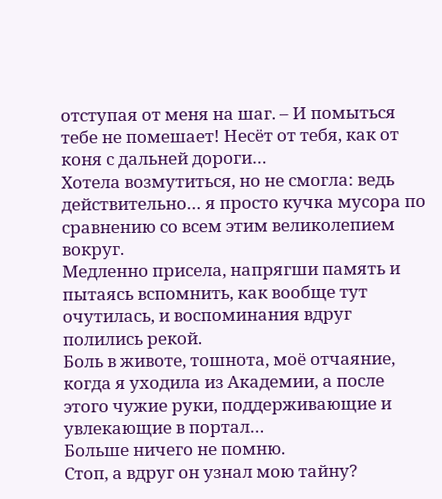отступая от меня на шаг. – И помыться тебе не помешает! Несёт от тебя, как от коня с дальней дороги…
Хотела возмутиться, но не смогла: ведь действительно… я просто кучка мусора по сравнению со всем этим великолепием вокруг.
Медленно присела, напрягши память и пытаясь вспомнить, как вообще тут очутилась, и воспоминания вдруг полились рекой.
Боль в животе, тошнота, моё отчаяние, когда я уходила из Академии, а после этого чужие руки, поддерживающие и увлекающие в портал…
Больше ничего не помню.
Стоп, а вдруг он узнал мою тайну?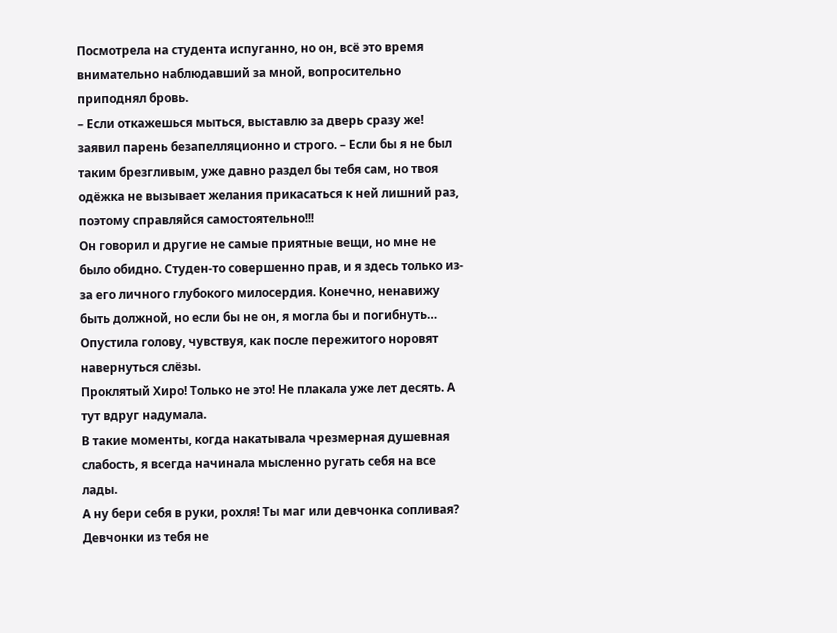Посмотрела на студента испуганно, но он, всё это время внимательно наблюдавший за мной, вопросительно приподнял бровь.
– Если откажешься мыться, выставлю за дверь сразу же! заявил парень безапелляционно и строго. – Если бы я не был таким брезгливым, уже давно раздел бы тебя сам, но твоя одёжка не вызывает желания прикасаться к ней лишний раз, поэтому справляйся самостоятельно!!!
Он говорил и другие не самые приятные вещи, но мне не было обидно. Студен-то совершенно прав, и я здесь только из-за его личного глубокого милосердия. Конечно, ненавижу быть должной, но если бы не он, я могла бы и погибнуть…
Опустила голову, чувствуя, как после пережитого норовят навернуться слёзы.
Проклятый Хиро! Только не это! Не плакала уже лет десять. А тут вдруг надумала.
В такие моменты, когда накатывала чрезмерная душевная слабость, я всегда начинала мысленно ругать себя на все лады.
А ну бери себя в руки, рохля! Ты маг или девчонка сопливая? Девчонки из тебя не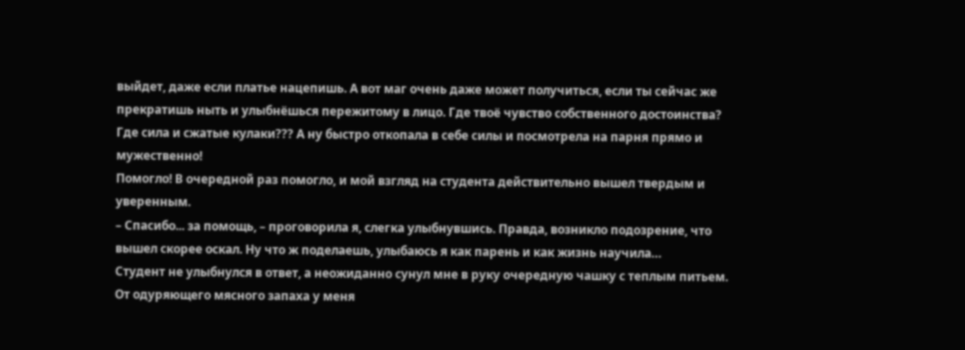выйдет, даже если платье нацепишь. А вот маг очень даже может получиться, если ты сейчас же прекратишь ныть и улыбнёшься пережитому в лицо. Где твоё чувство собственного достоинства? Где сила и сжатые кулаки??? А ну быстро откопала в себе силы и посмотрела на парня прямо и мужественно!
Помогло! В очередной раз помогло, и мой взгляд на студента действительно вышел твердым и уверенным.
– Спасибо... за помощь, – проговорила я, слегка улыбнувшись. Правда, возникло подозрение, что вышел скорее оскал. Ну что ж поделаешь, улыбаюсь я как парень и как жизнь научила…
Студент не улыбнулся в ответ, а неожиданно сунул мне в руку очередную чашку с теплым питьем. От одуряющего мясного запаха у меня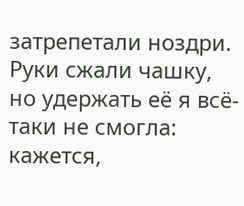затрепетали ноздри. Руки сжали чашку, но удержать её я всё-таки не смогла: кажется,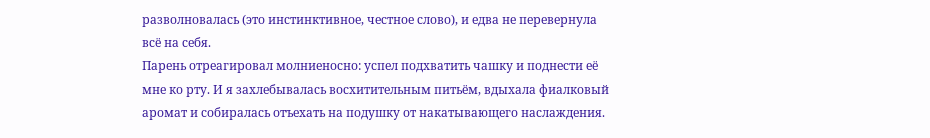разволновалась (это инстинктивное, честное слово), и едва не перевернула всё на себя.
Парень отреагировал молниеносно: успел подхватить чашку и поднести её мне ко рту. И я захлебывалась восхитительным питьём, вдыхала фиалковый аромат и собиралась отъехать на подушку от накатывающего наслаждения.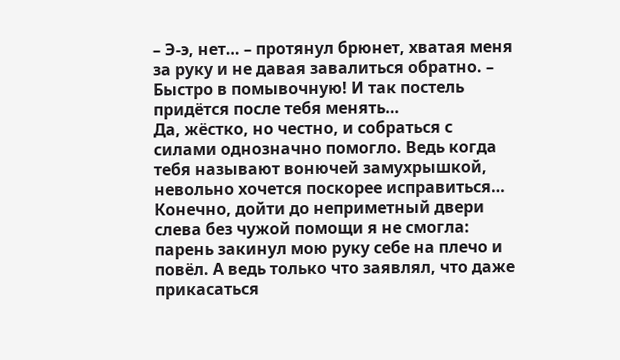– Э-э, нет… – протянул брюнет, хватая меня за руку и не давая завалиться обратно. – Быстро в помывочную! И так постель придётся после тебя менять…
Да, жёстко, но честно, и собраться с силами однозначно помогло. Ведь когда тебя называют вонючей замухрышкой, невольно хочется поскорее исправиться…
Конечно, дойти до неприметный двери слева без чужой помощи я не смогла: парень закинул мою руку себе на плечо и повёл. А ведь только что заявлял, что даже прикасаться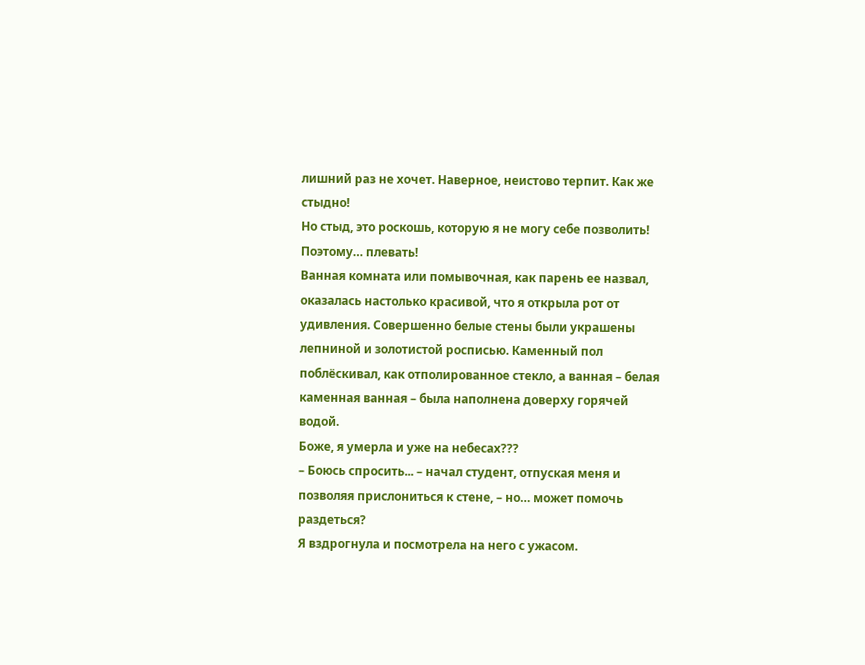лишний раз не хочет. Наверное, неистово терпит. Как же стыдно!
Но стыд, это роскошь, которую я не могу себе позволить! Поэтому… плевать!
Ванная комната или помывочная, как парень ее назвал, оказалась настолько красивой, что я открыла рот от удивления. Совершенно белые стены были украшены лепниной и золотистой росписью. Каменный пол поблёскивал, как отполированное стекло, а ванная – белая каменная ванная – была наполнена доверху горячей водой.
Боже, я умерла и уже на небесах???
– Боюсь спросить... – начал студент, отпуская меня и позволяя прислониться к стене, – но… может помочь раздеться?
Я вздрогнула и посмотрела на него с ужасом.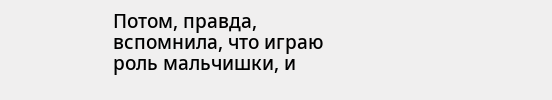Потом, правда, вспомнила, что играю роль мальчишки, и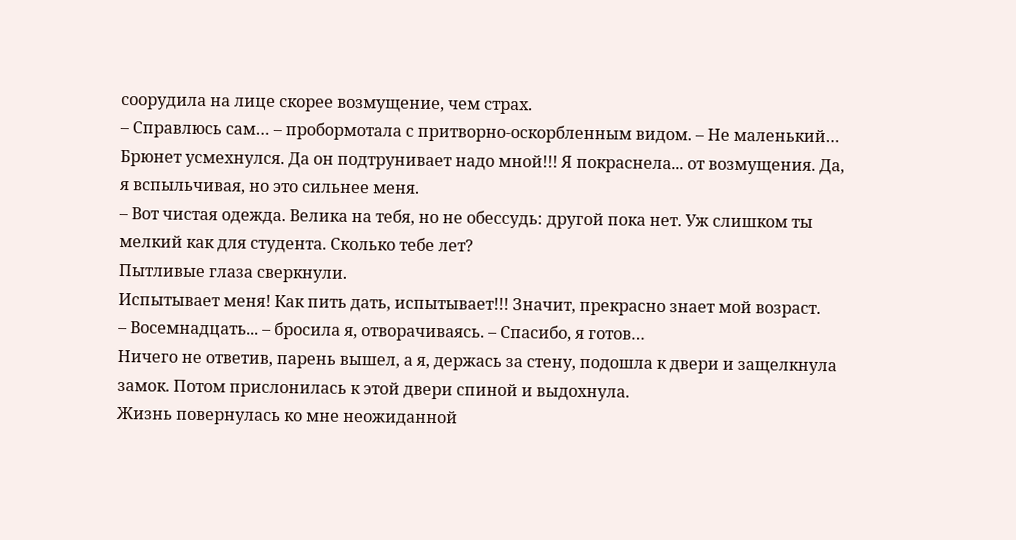соорудила на лице скорее возмущение, чем страх.
– Справлюсь сам… – пробормотала с притворно-оскорбленным видом. – Не маленький…
Брюнет усмехнулся. Да он подтрунивает надо мной!!! Я покраснела... от возмущения. Да, я вспыльчивая, но это сильнее меня.
– Вот чистая одежда. Велика на тебя, но не обессудь: другой пока нет. Уж слишком ты мелкий как для студента. Сколько тебе лет?
Пытливые глаза сверкнули.
Испытывает меня! Как пить дать, испытывает!!! Значит, прекрасно знает мой возраст.
– Восемнадцать... – бросила я, отворачиваясь. – Спасибо, я готов…
Ничего не ответив, парень вышел, а я, держась за стену, подошла к двери и защелкнула замок. Потом прислонилась к этой двери спиной и выдохнула.
Жизнь повернулась ко мне неожиданной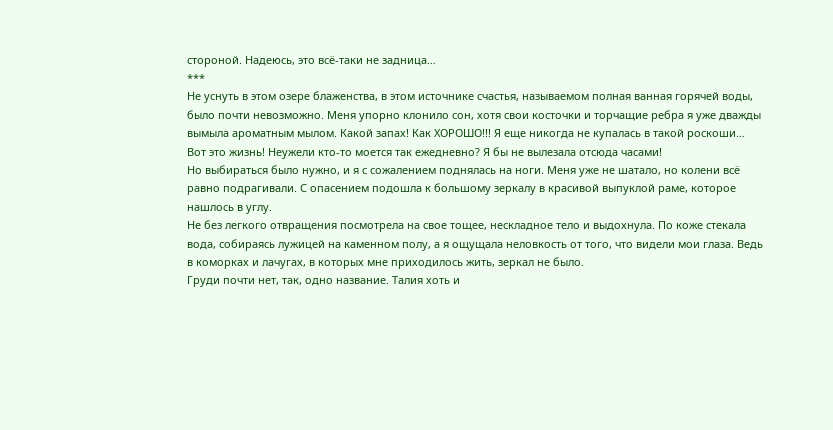стороной. Надеюсь, это всё-таки не задница…
***
Не уснуть в этом озере блаженства, в этом источнике счастья, называемом полная ванная горячей воды, было почти невозможно. Меня упорно клонило сон, хотя свои косточки и торчащие ребра я уже дважды вымыла ароматным мылом. Какой запах! Как ХОРОШО!!! Я еще никогда не купалась в такой роскоши…
Вот это жизнь! Неужели кто-то моется так ежедневно? Я бы не вылезала отсюда часами!
Но выбираться было нужно, и я с сожалением поднялась на ноги. Меня уже не шатало, но колени всё равно подрагивали. С опасением подошла к большому зеркалу в красивой выпуклой раме, которое нашлось в углу.
Не без легкого отвращения посмотрела на свое тощее, нескладное тело и выдохнула. По коже стекала вода, собираясь лужицей на каменном полу, а я ощущала неловкость от того, что видели мои глаза. Ведь в коморках и лачугах, в которых мне приходилось жить, зеркал не было.
Груди почти нет, так, одно название. Талия хоть и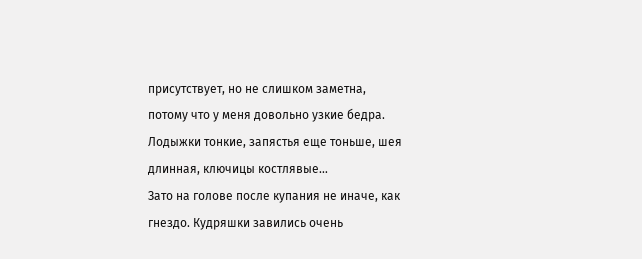присутствует, но не слишком заметна, потому что у меня довольно узкие бедра. Лодыжки тонкие, запястья еще тоньше, шея длинная, ключицы костлявые…
Зато на голове после купания не иначе, как гнездо. Кудряшки завились очень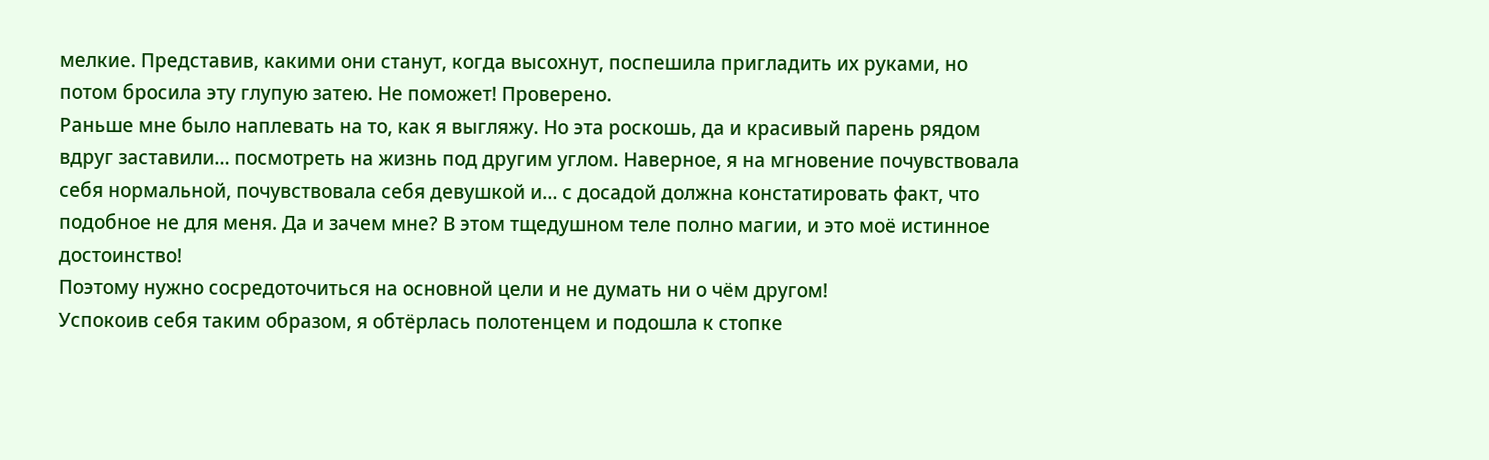мелкие. Представив, какими они станут, когда высохнут, поспешила пригладить их руками, но потом бросила эту глупую затею. Не поможет! Проверено.
Раньше мне было наплевать на то, как я выгляжу. Но эта роскошь, да и красивый парень рядом вдруг заставили… посмотреть на жизнь под другим углом. Наверное, я на мгновение почувствовала себя нормальной, почувствовала себя девушкой и… с досадой должна констатировать факт, что подобное не для меня. Да и зачем мне? В этом тщедушном теле полно магии, и это моё истинное достоинство!
Поэтому нужно сосредоточиться на основной цели и не думать ни о чём другом!
Успокоив себя таким образом, я обтёрлась полотенцем и подошла к стопке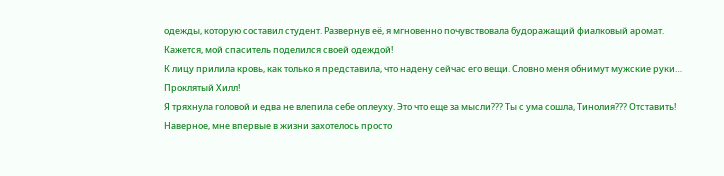одежды, которую составил студент. Развернув её, я мгновенно почувствовала будоражащий фиалковый аромат.
Кажется, мой спаситель поделился своей одеждой!
К лицу прилила кровь, как только я представила, что надену сейчас его вещи. Словно меня обнимут мужские руки…
Проклятый Хилл!
Я тряхнула головой и едва не влепила себе оплеуху. Это что еще за мысли??? Ты с ума сошла, Тинолия??? Отставить!
Наверное, мне впервые в жизни захотелось просто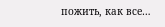пожить, как все…